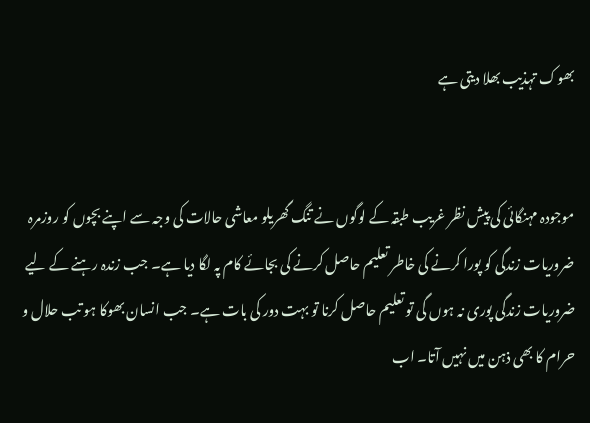بھوک تہذیب بھلا دیتی ہے


موجودہ مہنگائی کی پیش نظر غریب طبقہ کے لوگوں نے تنگ گھریلو معاشی حالات کی وجہ سے اپنے بچوں کو روزمرہ ضروریات زندگی کو پورا کرنے کی خاطر تعلیم حاصل کرنے کی بجائے کام پہ لگا دیا ہے۔ جب زندہ رہنے کے لیے ضروریات زندگی پوری نہ ہوں گی تو تعلیم حاصل کرنا تو بہت دور کی بات ہے۔ جب انسان بھوکا ہو تب حلال و حرام کا بھی ذہن میں نہیں آتا۔ اب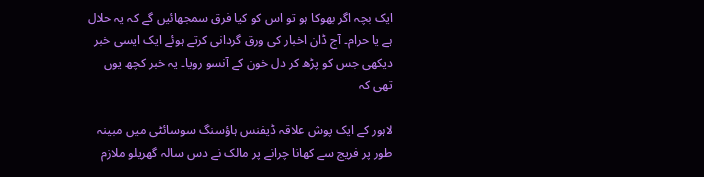ایک بچہ اگر بھوکا ہو تو اس کو کیا فرق سمجھائیں گے کہ یہ حلال ہے یا حرام۔ آج ڈان اخبار کی ورق گردانی کرتے ہوئے ایک ایسی خبر دیکھی جس کو پڑھ کر دل خون کے آنسو رویا۔ یہ خبر کچھ یوں تھی کہ

لاہور کے ایک پوش علاقہ ڈیفنس ہاؤسنگ سوسائٹی میں مبینہ طور پر فریج سے کھانا چرانے پر مالک نے دس سالہ گھریلو ملازم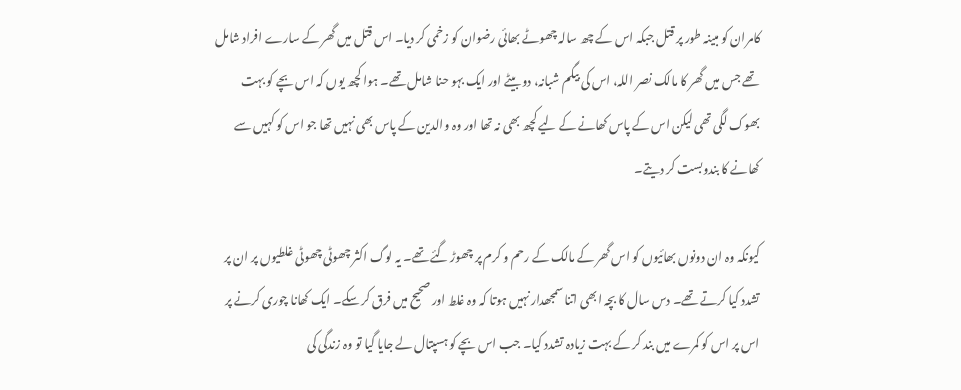کامران کو مبینہ طور پر قتل جبکہ اس کے چھ سالہ چھوٹے بھائی رضوان کو زخمی کر دیا۔ اس قتل میں گھر کے سارے افراد شامل تھے جس میں گھر کا مالک نصر اللہ، اس کی بیگم شبانہ، دو بیٹے اور ایک بہو حنا شامل تھے۔ ہوا کچھ یوں کہ اس بچے کو بہت بھوک لگی تھی لیکن اس کے پاس کھانے کے لیے کچھ بھی نہ تھا اور وہ والدین کے پاس بھی نہیں تھا جو اس کو کہیں سے کھانے کا بندوبست کر دیتے۔

کیونکہ وہ ان دونوں بھائیوں کو اس گھر کے مالک کے رحم و کرم پر چھوڑ گئے تھے۔ یہ لوگ اکثر چھوٹی چھوٹی غلطیوں پر ان پر تشدد کیا کرتے تھے۔ دس سال کا بچہ ابھی اتنا سمجھدار نہیں ہوتا کہ وہ غلط اور صحیح میں فرق کر سکے۔ ایک کھانا چوری کرنے پر اس پر اس کو کمرے میں بند کر کے بہت زیادہ تشدد کیا۔ جب اس بچے کو ہسپتال لے جایا گیا تو وہ زندگی کی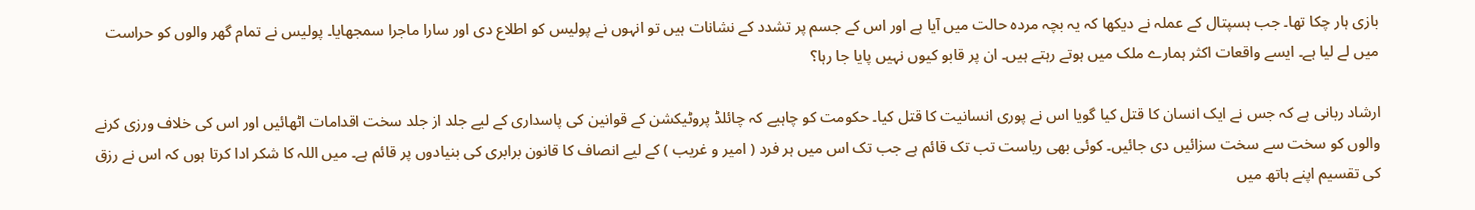بازی ہار چکا تھا۔ جب ہسپتال کے عملہ نے دیکھا کہ یہ بچہ مردہ حالت میں آیا ہے اور اس کے جسم پر تشدد کے نشانات ہیں تو انہوں نے پولیس کو اطلاع دی اور سارا ماجرا سمجھایا۔ پولیس نے تمام گھر والوں کو حراست میں لے لیا ہے۔ ایسے واقعات اکثر ہمارے ملک میں ہوتے رہتے ہیں۔ ان پر قابو کیوں نہیں پایا جا رہا؟

ارشاد ربانی ہے کہ جس نے ایک انسان کا قتل کیا گویا اس نے پوری انسانیت کا قتل کیا۔ حکومت کو چاہیے کہ چائلڈ پروٹیکشن کے قوانین کی پاسداری کے لیے جلد از جلد سخت اقدامات اٹھائیں اور اس کی خلاف ورزی کرنے والوں کو سخت سے سخت سزائیں دی جائیں۔ کوئی بھی ریاست تب تک قائم ہے جب تک اس میں ہر فرد ( امیر و غریب ) کے لیے انصاف کا قانون برابری کی بنیادوں پر قائم ہے۔ میں اللہ کا شکر ادا کرتا ہوں کہ اس نے رزق کی تقسیم اپنے ہاتھ میں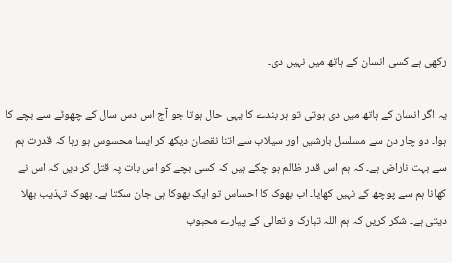رکھی ہے کسی انسان کے ہاتھ میں نہیں دی۔

یہ اگر انسان کے ہاتھ میں دی ہوتی تو ہر بندے کا یہی حال ہوتا جو آج اس دس سال کے چھوٹے سے بچے کا ہوا۔ دو چار دن سے مسلسل بارشیں اور سیلاب سے اتنا نقصان دیکھ کر ایسا محسوس ہو رہا کہ قدرت ہم سے بہت ناراض ہے۔ کہ ہم اس قدر ظالم ہو چکے ہیں کہ کسی بچے کو اس بات پہ قتل کر دیں کہ اس نے کھانا ہم سے پوچھ کے نہیں کھایا۔ اب بھوک کا احساس تو ایک بھوکا ہی جان سکتا ہے۔ بھوک تہذیب بھلا دیتی ہے۔ شکر کریں کہ ہم اللہ تبارک و تعالی کے پیارے محبوب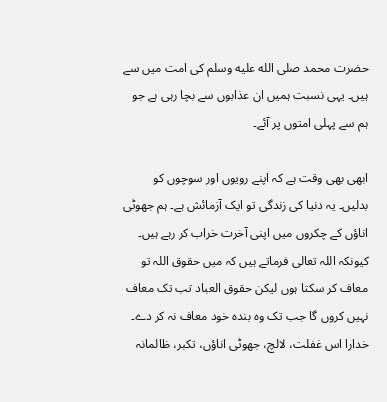حضرت محمد صلى الله عليه وسلم کی امت میں سے ہیں۔ یہی نسبت ہمیں ان عذابوں سے بچا رہی ہے جو ہم سے پہلی امتوں پر آئے۔

ابھی بھی وقت ہے کہ اپنے رویوں اور سوچوں کو بدلیں۔ یہ دنیا کی زندگی تو ایک آزمائش ہے۔ ہم جھوٹی اناؤں کے چکروں میں اپنی آخرت خراب کر رہے ہیں۔ کیونکہ اللہ تعالی فرماتے ہیں کہ میں حقوق اللہ تو معاف کر سکتا ہوں لیکن حقوق العباد تب تک معاف نہیں کروں گا جب تک وہ بندہ خود معاف نہ کر دے۔ خدارا اس غفلت، لالچ، جھوٹی اناؤں، تکبر، ظالمانہ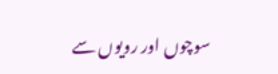سوچوں اور رویوں سے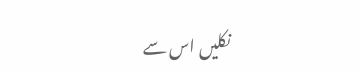نکلیں اس سے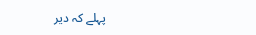پہلے کہ دیر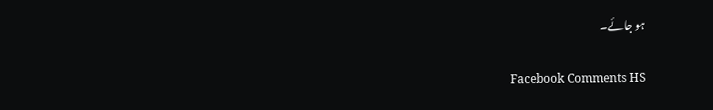ہو جائے۔

Facebook Comments HS